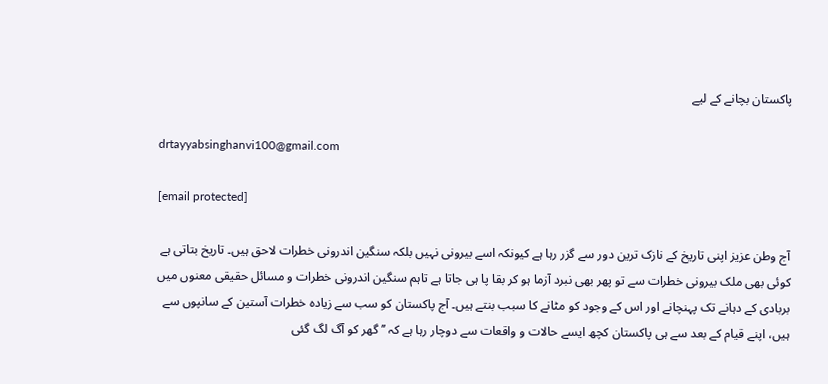پاکستان بچانے کے لیے

drtayyabsinghanvi100@gmail.com

[email protected]

آج وطن عزیز اپنی تاریخ کے نازک ترین دور سے گزر رہا ہے کیونکہ اسے بیرونی نہیں بلکہ سنگین اندرونی خطرات لاحق ہیں۔ تاریخ بتاتی ہے کوئی بھی ملک بیرونی خطرات سے تو پھر بھی نبرد آزما ہو کر بقا پا ہی جاتا ہے تاہم سنگین اندرونی خطرات و مسائل حقیقی معنوں میں بربادی کے دہانے تک پہنچانے اور اس کے وجود کو مٹانے کا سبب بنتے ہیں۔ آج پاکستان کو سب سے زیادہ خطرات آستین کے سانپوں سے ہیں، اپنے قیام کے بعد سے ہی پاکستان کچھ ایسے حالات و واقعات سے دوچار رہا ہے کہ ’’ گھر کو آگ لگ گئی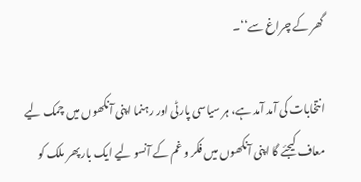گھر کے چراغ سے‘‘۔

انتخابات کی آمد آمد ہے، ہر سیاسی پارٹی اور رہنما اپنی آنکھوں میں چمک لیے معاف کیجئے گا اپنی آنکھوں میں فکر و غم کے آنسو لیے ایک بار پھر ملک کو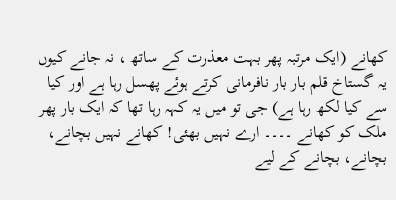کھانے (ایک مرتبہ پھر بہت معذرت کے ساتھ ، نہ جانے کیوں یہ گستاخ قلم بار بار نافرمانی کرتے ہوئے پھسل رہا ہے اور کیا سے کیا لکھ رہا ہے) جی تو میں یہ کہہ رہا تھا کہ ایک بار پھر ملک کو کھانے ۔۔۔۔ ارے نہیں بھئی! کھانے نہیں بچانے، بچانے، بچانے کے لیے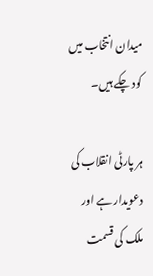میدان انتخاب میں کود چکے ہیں۔

ہر پارٹی انقلاب کی دعویدار ہے اور ملک کی قسمت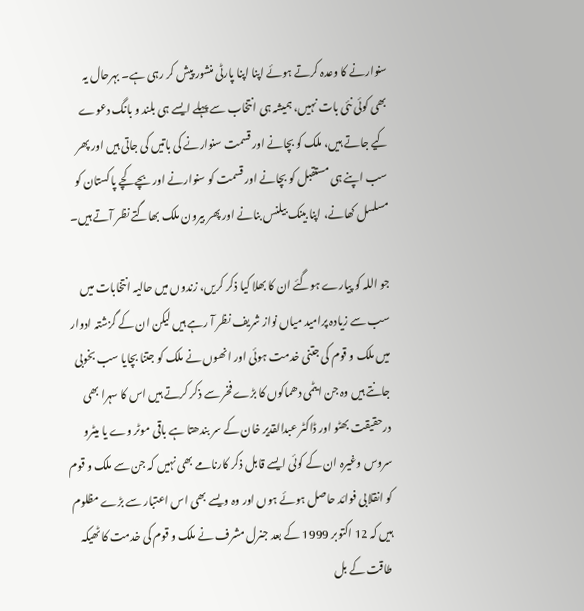سنوارنے کا وعدہ کرتے ہوئے اپنا اپنا پارٹی منشور پیش کر رہی ہے۔ بہرحال یہ بھی کوئی نئی بات نہیں، ہمیشہ ہی انتخاب سے پہلے ایسے ہی بلند و بانگ دعوے کیے جاتے ہیں، ملک کو بچانے اور قسمت سنوارنے کی باتیں کی جاتی ہیں اور پھر سب اپنے ہی مستقبل کو بچانے اور قسمت کو سنوارنے اور بچے کچے پاکستان کو مسلسل کھانے، اپنا بینک بیلنس بنانے اور پھر بیرون ملک بھاگتے نظر آتے ہیں۔

جو اللہ کو پیارے ہوگئے ان کا بھلا کیا ذکر کریں، زندوں میں حالیہ انتخابات میں سب سے زیادہ پرامید میاں نواز شریف نظر آ رہے ہیں لیکن ان کے گزشتہ ادوار میں ملک و قوم کی جتنی خدمت ہوئی اور انھوں نے ملک کو جتنا بچایا سب بخوبی جانتے ہیں وہ جن ایٹمی دھماکوں کا بڑے فخر سے ذکر کرتے ہیں اس کا سہرا بھی درحقیقت بھٹو اور ڈاکٹر عبدالقدیر خان کے سر بندھتا ہے باقی موٹر وے یا میٹرو سروس وغیرہ ان کے کوئی ایسے قابل ذکر کارنامے بھی نہیں کہ جن سے ملک و قوم کو انقلابی فوائد حاصل ہوئے ہوں اور وہ ویسے بھی اس اعتبار سے بڑے مظلوم ہیں کہ 12 اکتوبر 1999 کے بعد جنرل مشرف نے ملک و قوم کی خدمت کا ٹھیکہ طاقت کے بل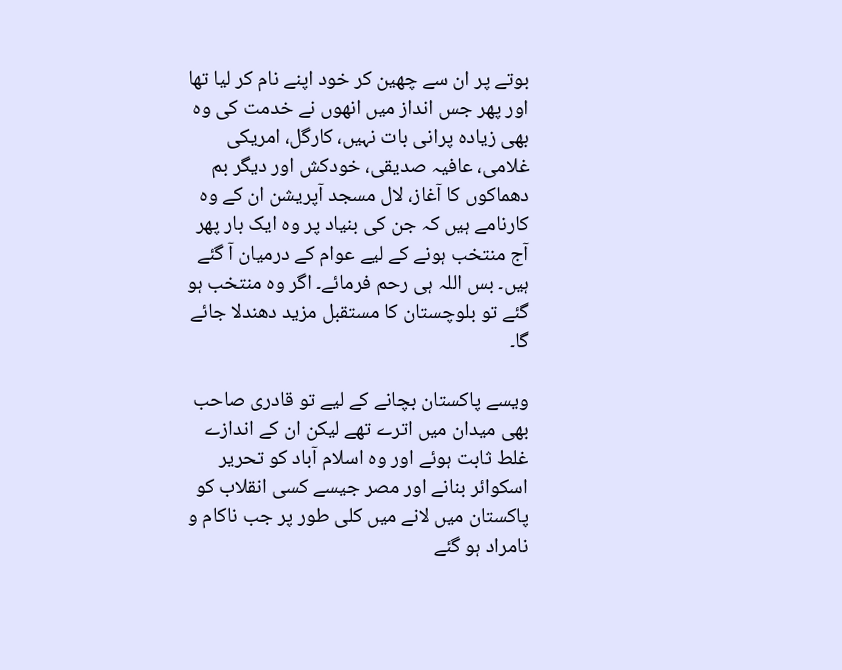بوتے پر ان سے چھین کر خود اپنے نام کر لیا تھا اور پھر جس انداز میں انھوں نے خدمت کی وہ بھی زیادہ پرانی بات نہیں، کارگل، امریکی غلامی، عافیہ صدیقی، خودکش اور دیگر بم دھماکوں کا آغاز، لال مسجد آپریشن ان کے وہ کارنامے ہیں کہ جن کی بنیاد پر وہ ایک بار پھر آج منتخب ہونے کے لیے عوام کے درمیان آ گئے ہیں۔ بس اللہ ہی رحم فرمائے۔ اگر وہ منتخب ہو گئے تو بلوچستان کا مستقبل مزید دھندلا جائے گا۔

ویسے پاکستان بچانے کے لیے تو قادری صاحب بھی میدان میں اترے تھے لیکن ان کے اندازے غلط ثابت ہوئے اور وہ اسلام آباد کو تحریر اسکوائر بنانے اور مصر جیسے کسی انقلاب کو پاکستان میں لانے میں کلی طور پر جب ناکام و نامراد ہو گئے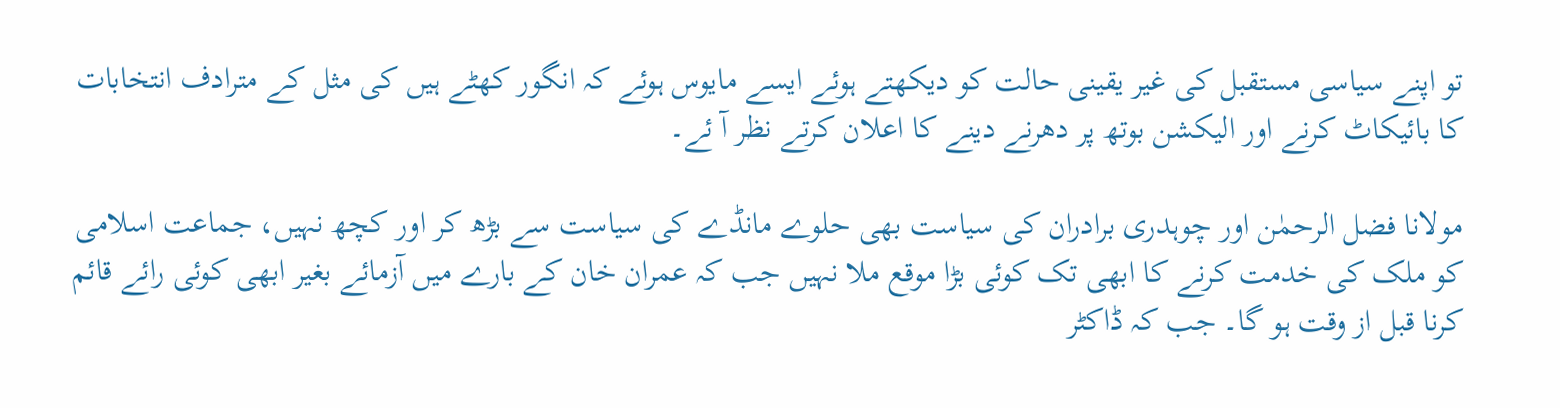تو اپنے سیاسی مستقبل کی غیر یقینی حالت کو دیکھتے ہوئے ایسے مایوس ہوئے کہ انگور کھٹے ہیں کی مثل کے مترادف انتخابات کا بائیکاٹ کرنے اور الیکشن بوتھ پر دھرنے دینے کا اعلان کرتے نظر آ ئے۔

مولانا فضل الرحمٰن اور چوہدری برادران کی سیاست بھی حلوے مانڈے کی سیاست سے بڑھ کر اور کچھ نہیں، جماعت اسلامی کو ملک کی خدمت کرنے کا ابھی تک کوئی بڑا موقع ملا نہیں جب کہ عمران خان کے بارے میں آزمائے بغیر ابھی کوئی رائے قائم کرنا قبل از وقت ہو گا۔ جب کہ ڈاکٹر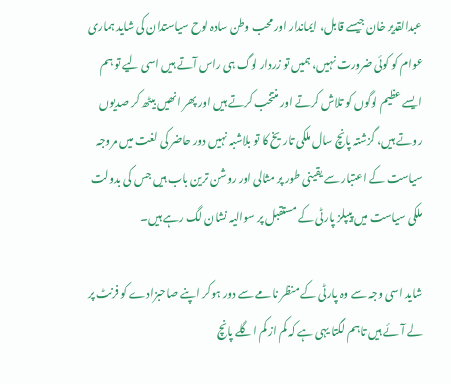عبدالقدیر خان جیسے قابل، ایماندار اور محب وطن سادہ لوح سیاستدان کی شاید ہماری عوام کو کوئی ضرورت نہیں، ہمیں تو زردار لوگ ہی راس آتے ہیں اسی لیے تو ہم ایسے عظیم لوگوں کو تلاش کرتے اور منتخب کرتے ہیں اور پھر انھیں بیٹھ کر صدیوں روتے ہیں، گزشتہ پانچ سال ملکی تاریخ کا تو بلاشبہ نہیں دور حاضر کی لغت میں مروجہ سیاست کے اعتبار سے یقینی طور پر مثالی اور روشن ترین باب ہیں جس کی بدولت ملکی سیاست میں پیپلز پارٹی کے مستقبل پر سوالیہ نشان لگ رہے ہیں۔

شاید اسی وجہ سے وہ پارٹی کے منظر نامے سے دور ہوکر اپنے صاحبزادے کو فرنٹ پر لے آئے ہیں تاہم لگتا یہی ہے کہ کم از کم اگلے پانچ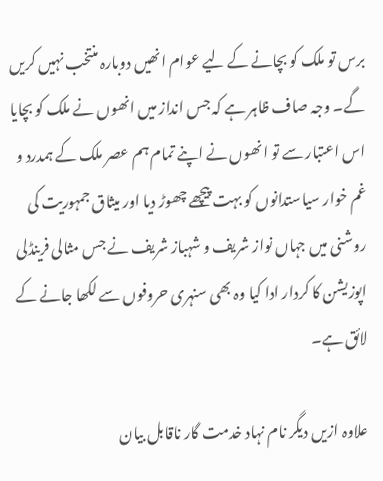برس تو ملک کو بچانے کے لیے عوام انھیں دوبارہ منتخب نہیں کریں گے۔ وجہ صاف ظاہر ہے کہ جس انداز میں انھوں نے ملک کو بچایا اس اعتبار سے تو انھوں نے اپنے تمام ہم عصر ملک کے ہمدرد و غم خوار سیاستدانوں کو بہت پیچھے چھوڑ دیا اور میثاق جمہوریت کی روشنی میں جہاں نواز شریف و شہباز شریف نے جس مثالی فرینڈلی اپوزیشن کا کردار ادا کیا وہ بھی سنہری حروفوں سے لکھا جانے کے لائق ہے۔

علاوہ ازیں دیگر نام نہاد خدمت گار ناقابل بیان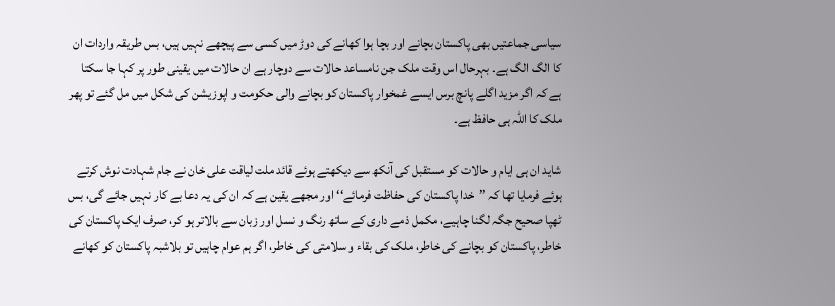سیاسی جماعتیں بھی پاکستان بچانے اور بچا ہوا کھانے کی دوڑ میں کسی سے پیچھے نہیں ہیں، بس طریقہ واردات ان کا الگ الگ ہے۔ بہرحال اس وقت ملک جن نامساعد حالات سے دوچار ہے ان حالات میں یقینی طور پر کہا جا سکتا ہے کہ اگر مزید اگلے پانچ برس ایسے غمخوار پاکستان کو بچانے والی حکومت و اپوزیشن کی شکل میں مل گئے تو پھر ملک کا اللہ ہی حافظ ہے۔

شاید ان ہی ایام و حالات کو مستقبل کی آنکھ سے دیکھتے ہوئے قائد ملت لیاقت علی خان نے جام شہادت نوش کرتے ہوئے فرمایا تھا کہ ’’خدا پاکستان کی حفاظت فرمائے‘‘ اور مجھے یقین ہے کہ ان کی یہ دعا بے کار نہیں جائے گی، بس ٹھپا صحیح جگہ لگنا چاہیے، مکمل ذمے داری کے ساتھ رنگ و نسل اور زبان سے بالاتر ہو کر، صرف ایک پاکستان کی خاطر، پاکستان کو بچانے کی خاطر، ملک کی بقاء و سلامتی کی خاطر، اگر ہم عوام چاہیں تو بلاشبہ پاکستان کو کھانے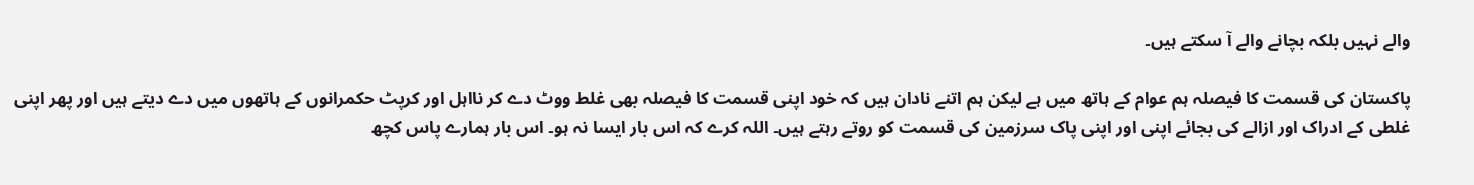والے نہیں بلکہ بچانے والے آ سکتے ہیں۔

پاکستان کی قسمت کا فیصلہ ہم عوام کے ہاتھ میں ہے لیکن ہم اتنے نادان ہیں کہ خود اپنی قسمت کا فیصلہ بھی غلط ووٹ دے کر نااہل اور کرپٹ حکمرانوں کے ہاتھوں میں دے دیتے ہیں اور پھر اپنی غلطی کے ادراک اور ازالے کی بجائے اپنی اور اپنی پاک سرزمین کی قسمت کو روتے رہتے ہیں۔ اللہ کرے کہ اس بار ایسا نہ ہو۔ اس بار ہمارے پاس کچھ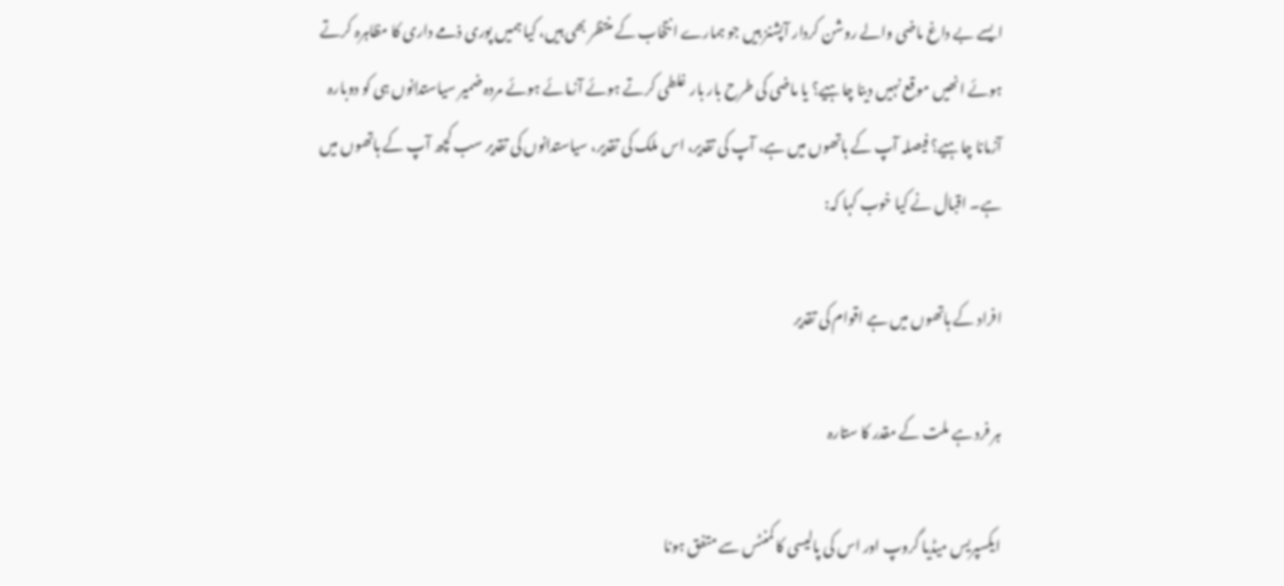ایسے بے داغ ماضی والے روشن کردار آپشنز ہیں جو ہمارے انتخاب کے منتظر بھی ہیں، کیا ہمیں پوری ذمے داری کا مظاہرہ کرتے ہوئے انھیں موقع نہیں دینا چاہیے؟ یا ماضی کی طرح بار بار غلطی کرتے ہوئے آزمائے ہوئے مردہ ضمیر سیاستدانوں ہی کو دوبارہ آزمانا چاہیے؟ فیصلہ آپ کے ہاتھوں میں ہے، آپ کی تقدیر، اس ملک کی تقدیر، سیاستدانوں کی تقدیر سب کچھ آپ کے ہاتھوں میں ہے۔ اقبال نے کیا خوب کہا کہ:

افراد کے ہاتھوں میں ہے اقوام کی تقدیر

ہر فرد ہے ملت کے مقدر کا ستارہ

ایکسپریس میڈیا گروپ اور اس کی پالیسی کا کمنٹس سے متفق ہونا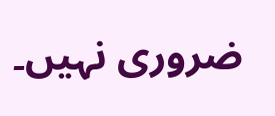ضروری نہیں۔